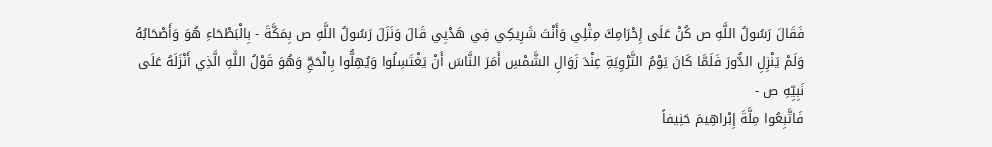فَقَالَ رَسُولُ اللَّهِ ص كُنْ عَلَى إِحْرَامِكَ مِثْلِي وَأَنْتَ شَرِيكِي فِي هَدْيِي قَالَ وَنَزَلَ رَسُولُ اللَّهِ ص بِمَكَّةَ - بِالْبَطْحَاءِ هُوَ وَأَصْحَابُهُ وَلَمْ يَنْزِلِ الدُّورَ فَلَمَّا كَانَ يَوْمُ التَّرْوِيَةِ عِنْدَ زَوَالِ الشَّمْسِ أَمَرَ النَّاسَ أَنْ يَغْتَسِلُوا وَيُهِلُّوا بِالْحَجِّ وَهُوَ قَوْلُ اللَّهِ الَّذِي أَنْزَلَهُ عَلَى نَبِيِّهِ ص -
فَاتَّبِعُوا مِلَّةَ إِبْراهِيمَ حَنِيفاً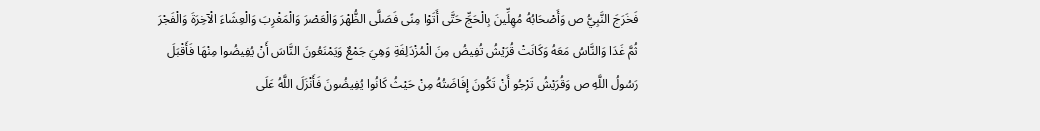فَخَرَجَ النَّبِيُّ ص وَأَصْحَابُهُ مُهِلِّينَ بِالْحَجِّ حَتَّى أَتَوْا مِنًى فَصَلَّى الظُّهْرَ وَالْعَصْرَ وَالْمَغْرِبَ وَالْعِشَاءَ الْآخِرَةَ وَالْفَجْرَ ثُمَّ غَدَا وَالنَّاسُ مَعَهُ وَكَانَتْ قُرَيْشُ تُفِيضُ مِنَ الْمُزْدَلِفَةِ وَهِيَ جَمْعٌ وَيَمْنَعُونَ النَّاسَ أَنْ يُفِيضُوا مِنْهَا فَأَقْبَلَ رَسُولُ اللَّهِ ص وَقُرَيْشُ تَرْجُو أَنْ تَكُونَ إِفَاضَتُهُ مِنْ حَيْثُ كَانُوا يُفِيضُونَ فَأَنْزَلَ اللَّهُ عَلَى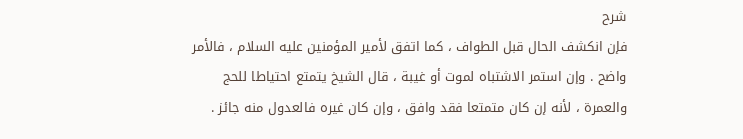شرح
فإن انكشف الحال قبل الطواف ، كما اتفق لأمير المؤمنين عليه السلام ، فالأمر واضح . وإن استمر الاشتباه لموت أو غيبة ، قال الشيخ يتمتع احتياطا للحج والعمرة ، لأنه إن كان متمتعا فقد وافق ، وإن كان غيره فالعدول منه جائز .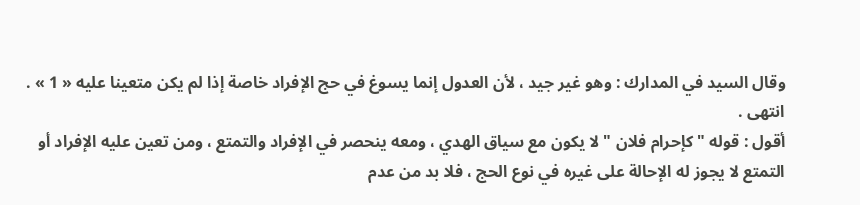وقال السيد في المدارك : وهو غير جيد ، لأن العدول إنما يسوغ في حج الإفراد خاصة إذا لم يكن متعينا عليه « 1 » . انتهى .
أقول : قوله " كإحرام فلان " لا يكون مع سياق الهدي ، ومعه ينحصر في الإفراد والتمتع ، ومن تعين عليه الإفراد أو التمتع لا يجوز له الإحالة على غيره في نوع الحج ، فلا بد من عدم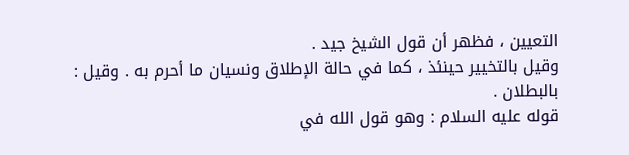التعيين ، فظهر أن قول الشيخ جيد .
وقيل بالتخيير حينئذ ، كما في حالة الإطلاق ونسيان ما أحرم به . وقيل : بالبطلان .
قوله عليه السلام : وهو قول الله في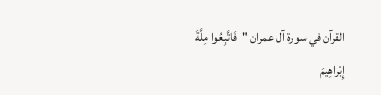القرآن في سورة آل عمران "فَاتَّبِعُوا مِلَّةَ إِبْراهِيمَ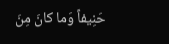حَنِيفاً وَما كانَ مِنَ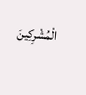الْمُشْرِكِينَ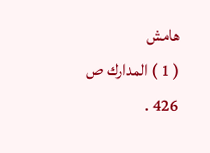هامش
( 1 ) المدارك ص 426 .